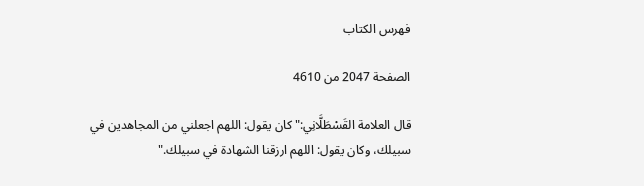فهرس الكتاب

الصفحة 2047 من 4610

قال العلامة القَسْطَلَّانِي:"كان يقول: اللهم اجعلني من المجاهدين في سبيلك، وكان يقول: اللهم ارزقنا الشهادة في سبيلك."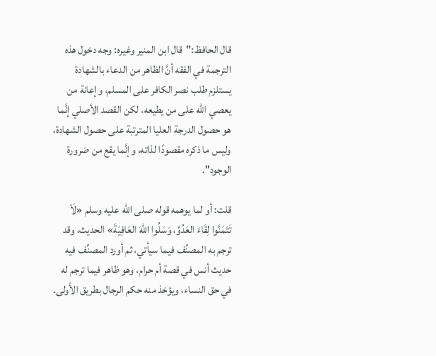قال الحافظ:"قال ابن المنير وغيره: وجه دخول هذه الترجمة في الفقه أنَّ الظاهر من الدعاء بالشهادة يستلزم طلب نصر الكافر على المسلم، وإعانة من يعصي الله على من يطيعه، لكن القصد الأصلي إنَّما هو حصول الدرجة العليا المترتبة على حصول الشهادة، وليس ما ذكره مقصودًا لذاته، وإنَّما يقع من ضرورة الوجود".

قلت: أو لما يوهمه قوله صلى الله عليه وسلم «لَاْ تَتَمَنَّوا لِقَاءَ العَدُوِّ، وَسَلُوا اللهَ العَافِيَةَ» الحديث، وقد ترجم به المصنِّف فيما سيأتي، ثم أورد المصنِّف فيه حديث أنس في قصة أم حرام، وهو ظاهر فيما ترجم له في حق النساء، ويؤخذ منه حكم الرجال بطريق الأَولى.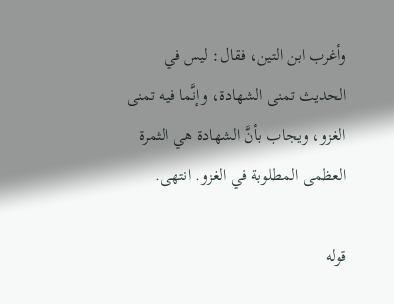وأغرب ابن التين، فقال: ليس في الحديث تمنى الشهادة، وإنَّما فيه تمنى الغزو، ويجاب بأنَّ الشهادة هي الثمرة العظمى المطلوبة في الغزو. انتهى.

قوله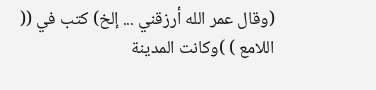(وقال عمر الله أرزقني ... إلخ) كتب في (( اللامع ) )وكانت المدينة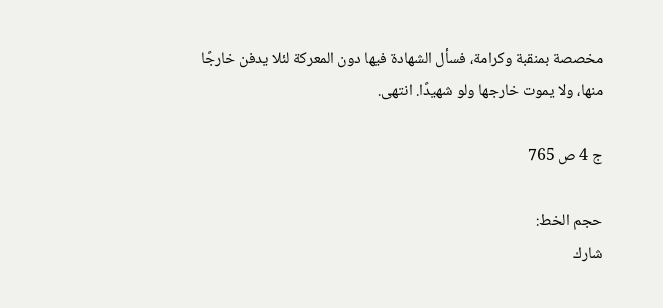مخصصة بمنقبة وكرامة، فسأل الشهادة فيها دون المعركة لئلا يدفن خارجًا منها، ولا يموت خارجها ولو شهيدًا. انتهى.

ج 4 ص 765

حجم الخط:
شارك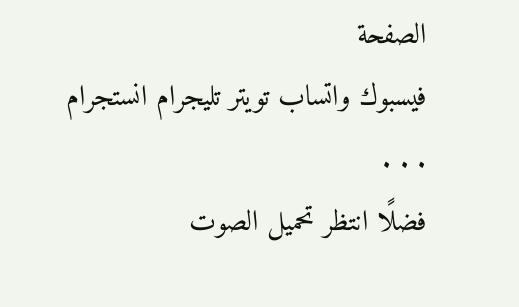الصفحة
فيسبوك واتساب تويتر تليجرام انستجرام
. . .
فضلًا انتظر تحميل الصوت